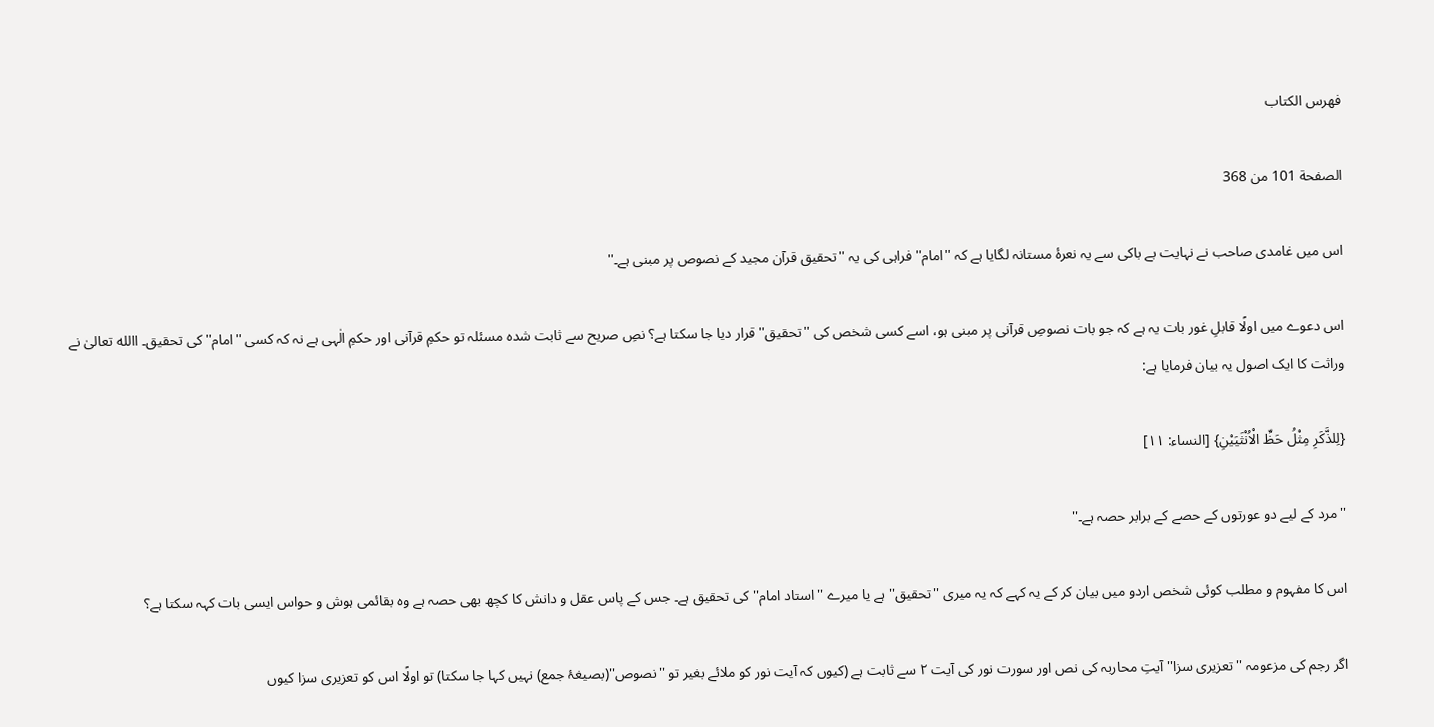فهرس الكتاب

الصفحة 101 من 368

اس میں غامدی صاحب نے نہایت بے باکی سے یہ نعرۂ مستانہ لگایا ہے کہ ''امام'' فراہی کی یہ ''تحقیق قرآن مجید کے نصوص پر مبنی ہے۔''

اس دعوے میں اولًا قابلِ غور بات یہ ہے کہ جو بات نصوصِ قرآنی پر مبنی ہو، اسے کسی شخص کی ''تحقیق'' قرار دیا جا سکتا ہے؟ نصِ صریح سے ثابت شدہ مسئلہ تو حکمِ قرآنی اور حکمِ الٰہی ہے نہ کہ کسی ''امام'' کی تحقیق۔ االله تعالیٰ نے وراثت کا ایک اصول یہ بیان فرمایا ہے:

{لِلذَّکَرِ مِثْلُ حَظِّ الْاُنْثَیَیْنِ} [النساء: ۱۱]

''مرد کے لیے دو عورتوں کے حصے کے برابر حصہ ہے۔''

اس کا مفہوم و مطلب کوئی شخص اردو میں بیان کر کے یہ کہے کہ یہ میری ''تحقیق'' ہے یا میرے ''استاد امام'' کی تحقیق ہے۔ جس کے پاس عقل و دانش کا کچھ بھی حصہ ہے وہ بقائمی ہوش و حواس ایسی بات کہہ سکتا ہے؟

اگر رجم کی مزعومہ ''تعزیری سزا'' آیتِ محاربہ کی نص اور سورت نور کی آیت ۲ سے ثابت ہے (کیوں کہ آیت نور کو ملائے بغیر تو ''نصوص''(بصیغۂ جمع) نہیں کہا جا سکتا) تو اولًا اس کو تعزیری سزا کیوں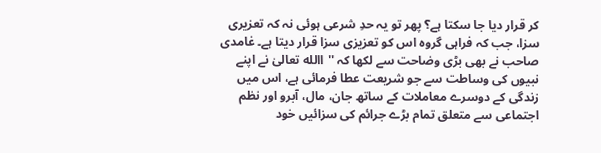کر قرار دیا جا سکتا ہے؟ پھر تو یہ حدِ شرعی ہوئی نہ کہ تعزیری سزا، جب کہ فراہی گروہ اس کو تعزیزی سزا قرار دیتا ہے۔ غامدی صاحب نے بھی بڑی وضاحت سے لکھا کہ ''االله تعالیٰ نے اپنے نبیوں کی وساطت سے جو شریعت عطا فرمائی ہے، اس میں زندگی کے دوسرے معاملات کے ساتھ جان، مال، آبرو اور نظم اجتماعی سے متعلق تمام بڑے جرائم کی سزائیں خود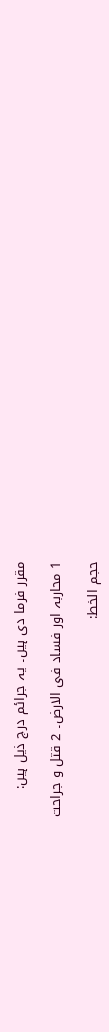مقرر فرما دی ہیں۔ یہ جرائم درج ذیل ہیں:

1 محاربہ اور فساد فی الارض۔ 2 قتل و جراحت

حجم الخط: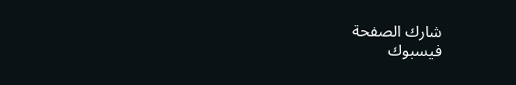شارك الصفحة
فيسبوك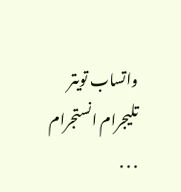واتساب تويتر تليجرام انستجرام
. . .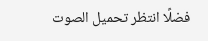فضلًا انتظر تحميل الصوت